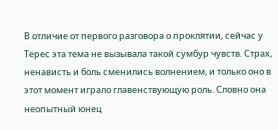В отличие от первого разговора о проклятии, сейчас у Терес эта тема не вызывала такой сумбур чувств. Страх, ненависть и боль сменились волнением, и только оно в этот момент играло главенствующую роль. Словно она неопытный юнец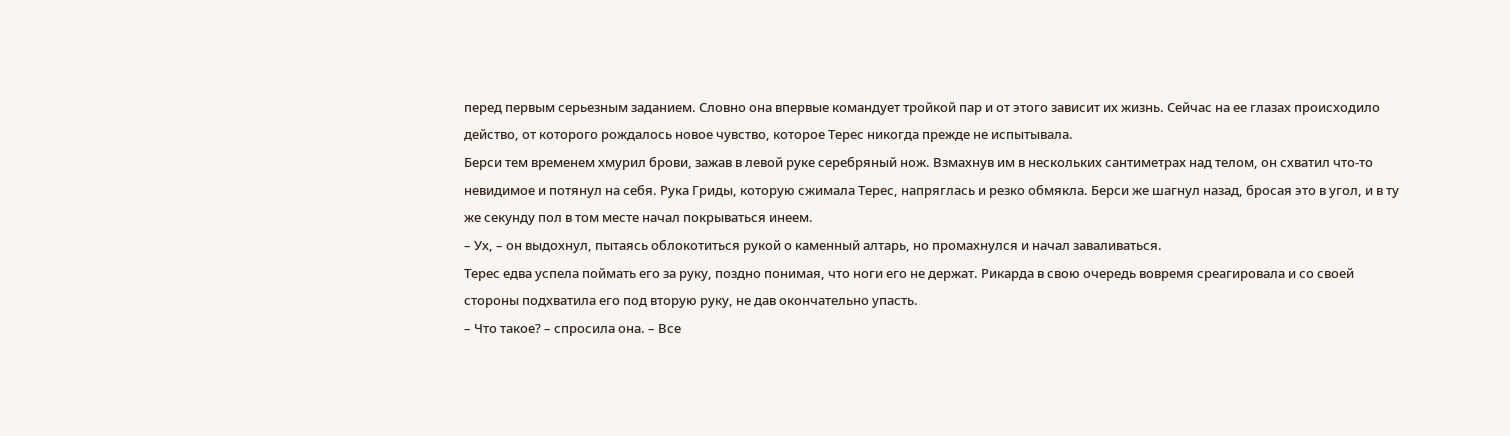перед первым серьезным заданием. Словно она впервые командует тройкой пар и от этого зависит их жизнь. Сейчас на ее глазах происходило действо, от которого рождалось новое чувство, которое Терес никогда прежде не испытывала.
Берси тем временем хмурил брови, зажав в левой руке серебряный нож. Взмахнув им в нескольких сантиметрах над телом, он схватил что-то невидимое и потянул на себя. Рука Гриды, которую сжимала Терес, напряглась и резко обмякла. Берси же шагнул назад, бросая это в угол, и в ту же секунду пол в том месте начал покрываться инеем.
– Ух, – он выдохнул, пытаясь облокотиться рукой о каменный алтарь, но промахнулся и начал заваливаться.
Терес едва успела поймать его за руку, поздно понимая, что ноги его не держат. Рикарда в свою очередь вовремя среагировала и со своей стороны подхватила его под вторую руку, не дав окончательно упасть.
– Что такое? – спросила она. – Все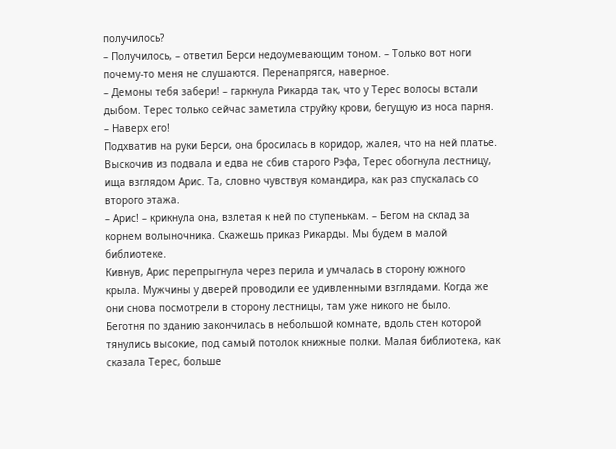получилось?
– Получилось, – ответил Берси недоумевающим тоном. – Только вот ноги почему-то меня не слушаются. Перенапрягся, наверное.
– Демоны тебя забери! – гаркнула Рикарда так, что у Терес волосы встали дыбом. Терес только сейчас заметила струйку крови, бегущую из носа парня. – Наверх его!
Подхватив на руки Берси, она бросилась в коридор, жалея, что на ней платье. Выскочив из подвала и едва не сбив старого Рэфа, Терес обогнула лестницу, ища взглядом Арис. Та, словно чувствуя командира, как раз спускалась со второго этажа.
– Арис! – крикнула она, взлетая к ней по ступенькам. – Бегом на склад за корнем волыночника. Скажешь приказ Рикарды. Мы будем в малой библиотеке.
Кивнув, Арис перепрыгнула через перила и умчалась в сторону южного крыла. Мужчины у дверей проводили ее удивленными взглядами. Когда же они снова посмотрели в сторону лестницы, там уже никого не было.
Беготня по зданию закончилась в небольшой комнате, вдоль стен которой тянулись высокие, под самый потолок книжные полки. Малая библиотека, как сказала Терес, больше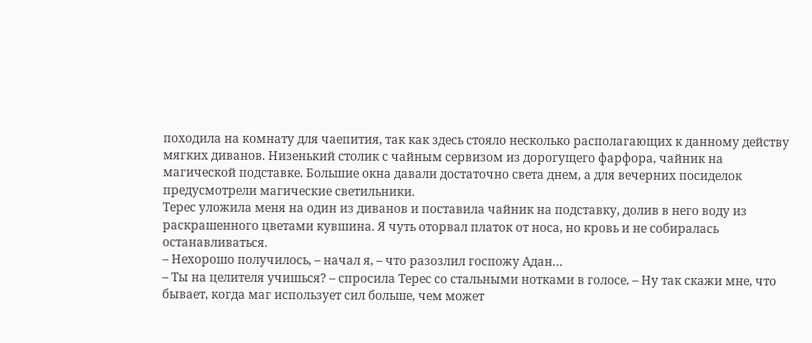походила на комнату для чаепития, так как здесь стояло несколько располагающих к данному действу мягких диванов. Низенький столик с чайным сервизом из дорогущего фарфора, чайник на магической подставке. Большие окна давали достаточно света днем, а для вечерних посиделок предусмотрели магические светильники.
Терес уложила меня на один из диванов и поставила чайник на подставку, долив в него воду из раскрашенного цветами кувшина. Я чуть оторвал платок от носа, но кровь и не собиралась останавливаться.
– Нехорошо получилось, – начал я, – что разозлил госпожу Адан…
– Ты на целителя учишься? – спросила Терес со стальными нотками в голосе. – Ну так скажи мне, что бывает, когда маг использует сил больше, чем может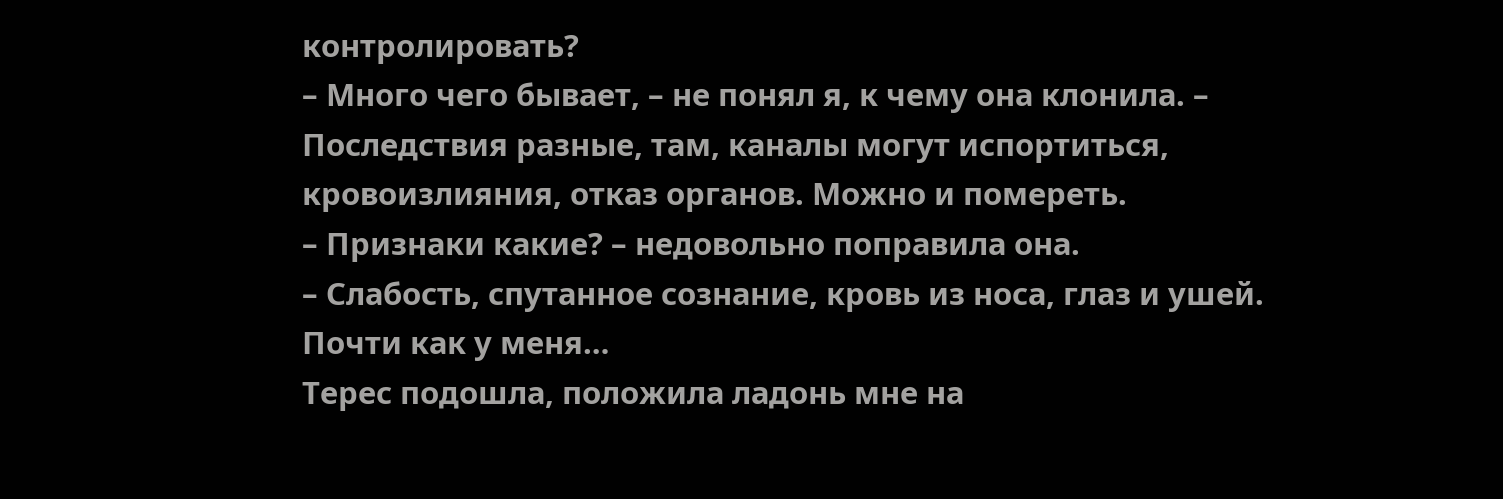контролировать?
– Много чего бывает, – не понял я, к чему она клонила. – Последствия разные, там, каналы могут испортиться, кровоизлияния, отказ органов. Можно и помереть.
– Признаки какие? – недовольно поправила она.
– Слабость, спутанное сознание, кровь из носа, глаз и ушей. Почти как у меня…
Терес подошла, положила ладонь мне на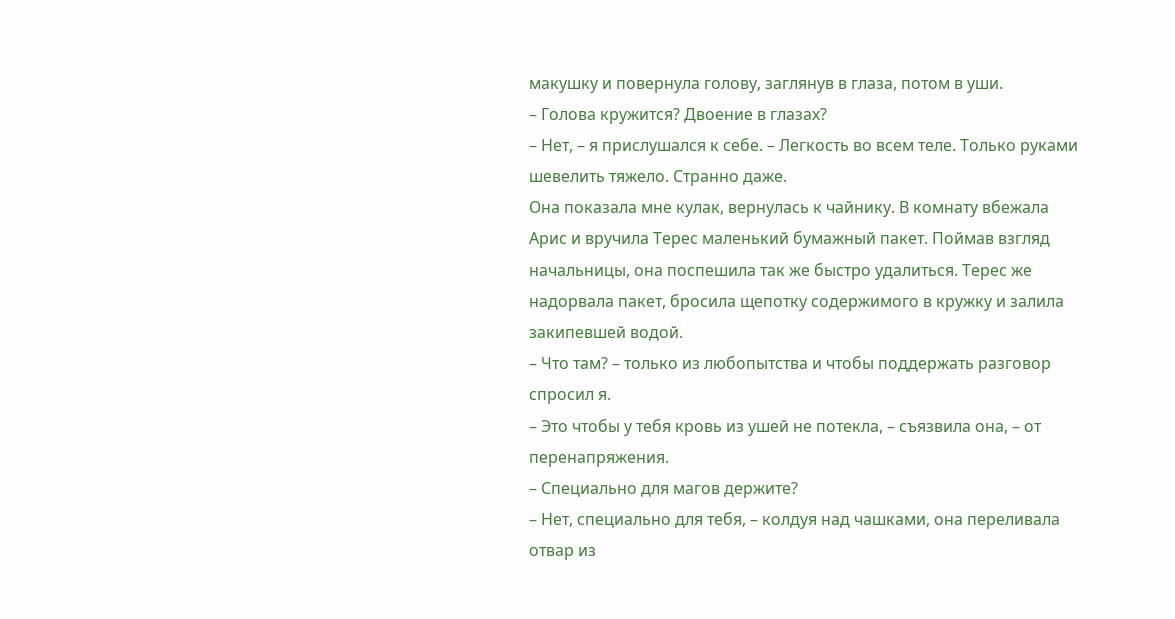макушку и повернула голову, заглянув в глаза, потом в уши.
– Голова кружится? Двоение в глазах?
– Нет, – я прислушался к себе. – Легкость во всем теле. Только руками шевелить тяжело. Странно даже.
Она показала мне кулак, вернулась к чайнику. В комнату вбежала Арис и вручила Терес маленький бумажный пакет. Поймав взгляд начальницы, она поспешила так же быстро удалиться. Терес же надорвала пакет, бросила щепотку содержимого в кружку и залила закипевшей водой.
– Что там? – только из любопытства и чтобы поддержать разговор спросил я.
– Это чтобы у тебя кровь из ушей не потекла, – съязвила она, – от перенапряжения.
– Специально для магов держите?
– Нет, специально для тебя, – колдуя над чашками, она переливала отвар из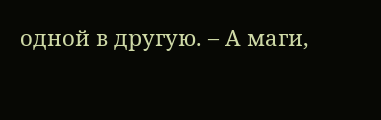одной в другую. – А маги,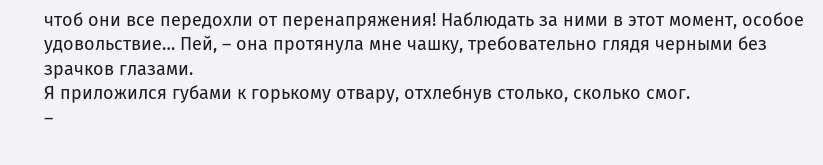чтоб они все передохли от перенапряжения! Наблюдать за ними в этот момент, особое удовольствие… Пей, – она протянула мне чашку, требовательно глядя черными без зрачков глазами.
Я приложился губами к горькому отвару, отхлебнув столько, сколько смог.
–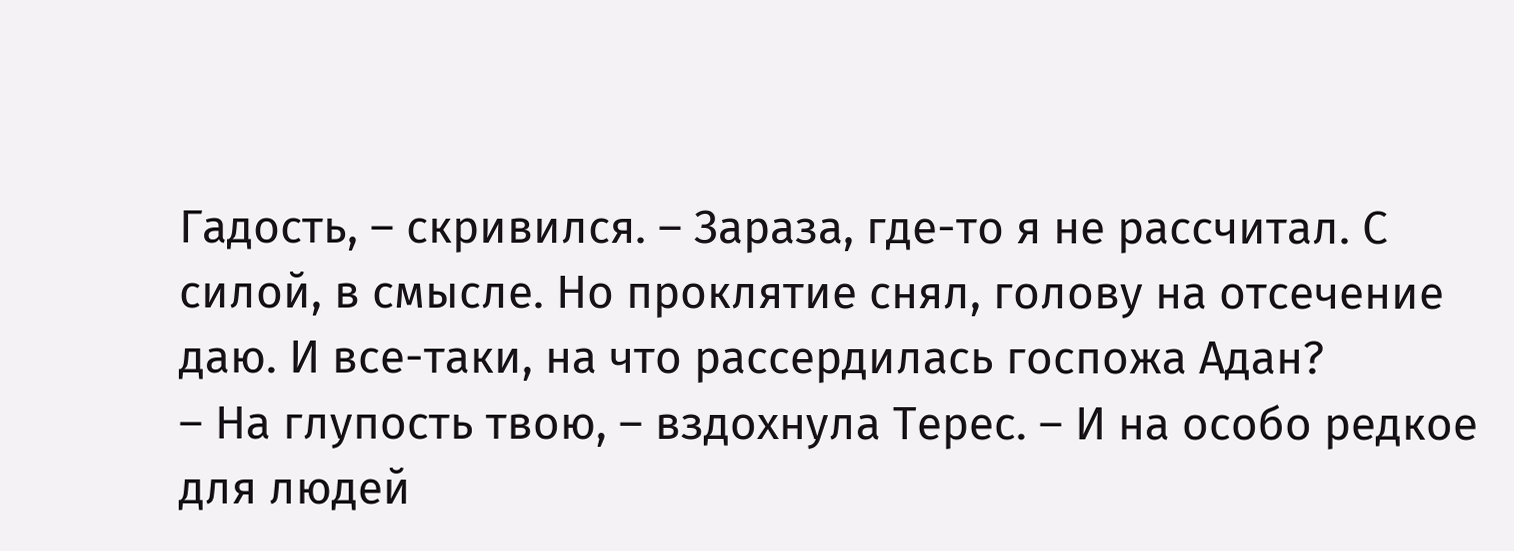Гадость, – скривился. – Зараза, где-то я не рассчитал. С силой, в смысле. Но проклятие снял, голову на отсечение даю. И все-таки, на что рассердилась госпожа Адан?
– На глупость твою, – вздохнула Терес. – И на особо редкое для людей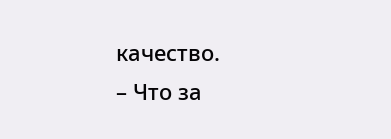качество.
– Что за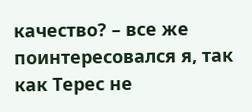качество? – все же поинтересовался я, так как Терес не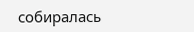собиралась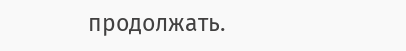продолжать.